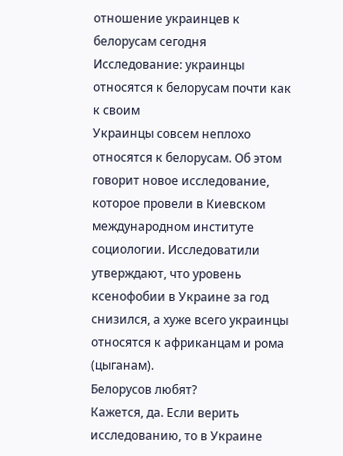отношение украинцев к белорусам сегодня
Исследование: украинцы относятся к белорусам почти как к своим
Украинцы совсем неплохо относятся к белорусам. Об этом говорит новое исследование, которое провели в Киевском международном институте социологии. Исследоватили утверждают, что уровень ксенофобии в Украине за год снизился, а хуже всего украинцы относятся к африканцам и рома (цыганам).
Белорусов любят?
Кажется, да. Если верить исследованию, то в Украине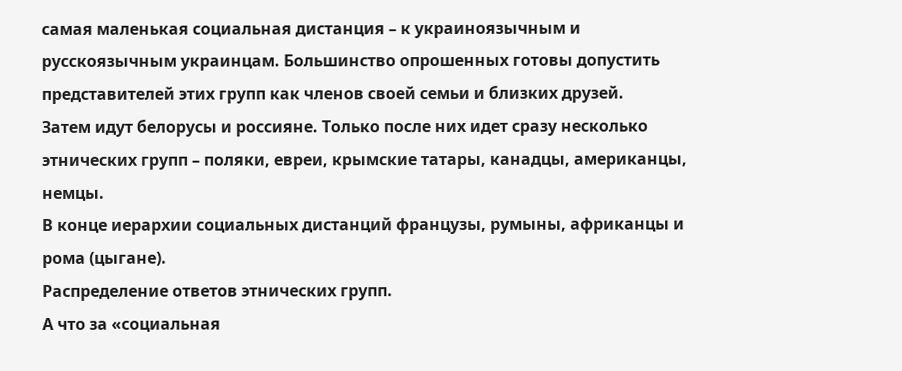самая маленькая социальная дистанция – к украиноязычным и русскоязычным украинцам. Большинство опрошенных готовы допустить представителей этих групп как членов своей семьи и близких друзей.
Затем идут белорусы и россияне. Только после них идет сразу несколько этнических групп – поляки, евреи, крымские татары, канадцы, американцы, немцы.
В конце иерархии социальных дистанций французы, румыны, африканцы и рома (цыгане).
Распределение ответов этнических групп.
А что за «социальная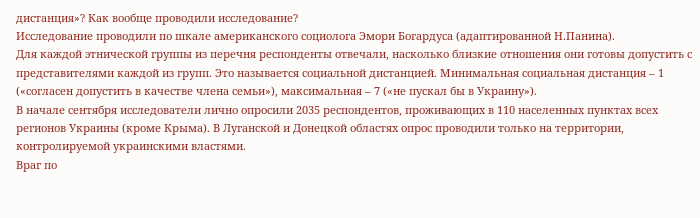дистанция»? Как вообще проводили исследование?
Исследование проводили по шкале американского социолога Эмори Богардуса (адаптированной Н.Панина).
Для каждой этнической группы из перечня респонденты отвечали, насколько близкие отношения они готовы допустить с представителями каждой из групп. Это называется социальной дистанцией. Минимальная социальная дистанция – 1 («согласен допустить в качестве члена семьи»), максимальная – 7 («не пускал бы в Украину»).
В начале сентября исследователи лично опросили 2035 респондентов, проживающих в 110 населенных пунктах всех регионов Украины (кроме Крыма). В Луганской и Донецкой областях опрос проводили только на территории, контролируемой украинскими властями.
Враг по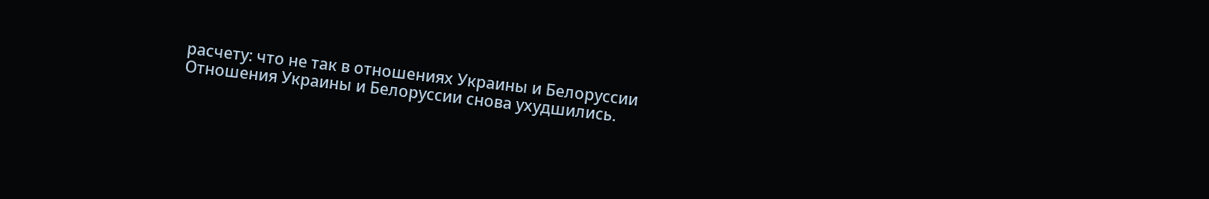расчету: что не так в отношениях Украины и Белоруссии
Отношения Украины и Белоруссии снова ухудшились.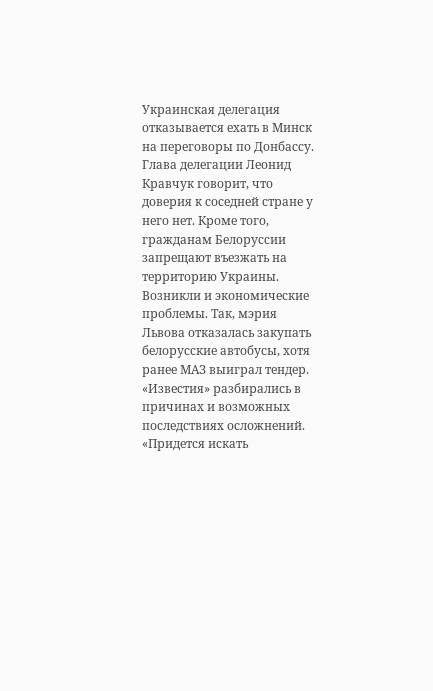Украинская делегация отказывается ехать в Минск на переговоры по Донбассу. Глава делегации Леонид Кравчук говорит, что доверия к соседней стране у него нет. Кроме того, гражданам Белоруссии запрещают въезжать на территорию Украины. Возникли и экономические проблемы. Так, мэрия Львова отказалась закупать белорусские автобусы, хотя ранее МАЗ выиграл тендер. «Известия» разбирались в причинах и возможных последствиях осложнений.
«Придется искать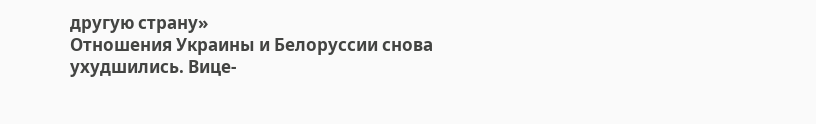другую страну»
Отношения Украины и Белоруссии снова ухудшились. Вице-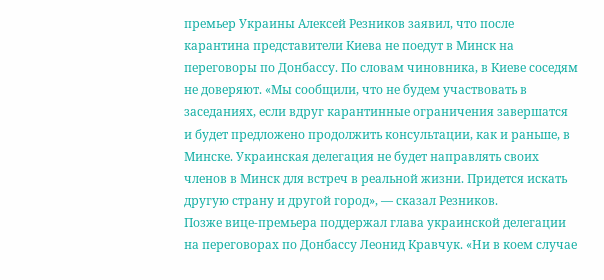премьер Украины Алексей Резников заявил, что после карантина представители Киева не поедут в Минск на переговоры по Донбассу. По словам чиновника, в Киеве соседям не доверяют. «Мы сообщили, что не будем участвовать в заседаниях, если вдруг карантинные ограничения завершатся и будет предложено продолжить консультации, как и раньше, в Минске. Украинская делегация не будет направлять своих членов в Минск для встреч в реальной жизни. Придется искать другую страну и другой город», — сказал Резников.
Позже вице-премьера поддержал глава украинской делегации на переговорах по Донбассу Леонид Кравчук. «Ни в коем случае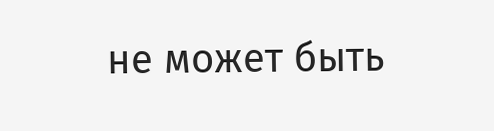не может быть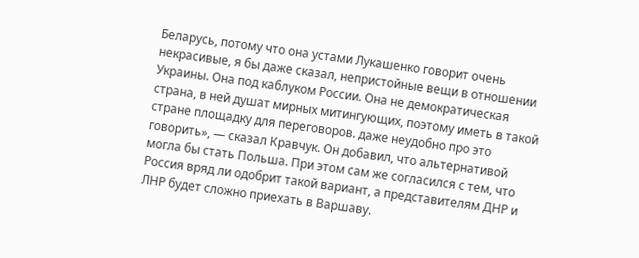Беларусь, потому что она устами Лукашенко говорит очень некрасивые, я бы даже сказал, непристойные вещи в отношении Украины. Она под каблуком России. Она не демократическая страна, в ней душат мирных митингующих, поэтому иметь в такой стране площадку для переговоров. даже неудобно про это говорить», — сказал Кравчук. Он добавил, что альтернативой могла бы стать Польша. При этом сам же согласился с тем, что Россия вряд ли одобрит такой вариант, а представителям ДНР и ЛНР будет сложно приехать в Варшаву.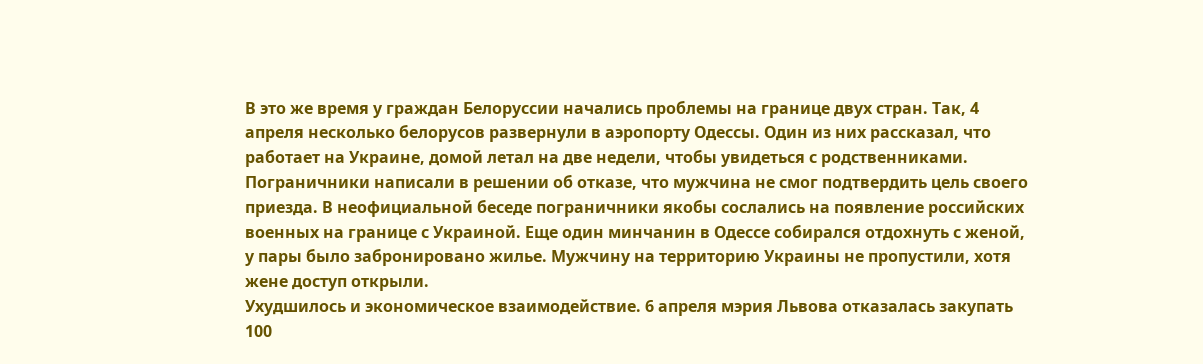В это же время у граждан Белоруссии начались проблемы на границе двух стран. Так, 4 апреля несколько белорусов развернули в аэропорту Одессы. Один из них рассказал, что работает на Украине, домой летал на две недели, чтобы увидеться с родственниками. Пограничники написали в решении об отказе, что мужчина не смог подтвердить цель своего приезда. В неофициальной беседе пограничники якобы сослались на появление российских военных на границе с Украиной. Еще один минчанин в Одессе собирался отдохнуть с женой, у пары было забронировано жилье. Мужчину на территорию Украины не пропустили, хотя жене доступ открыли.
Ухудшилось и экономическое взаимодействие. 6 апреля мэрия Львова отказалась закупать 100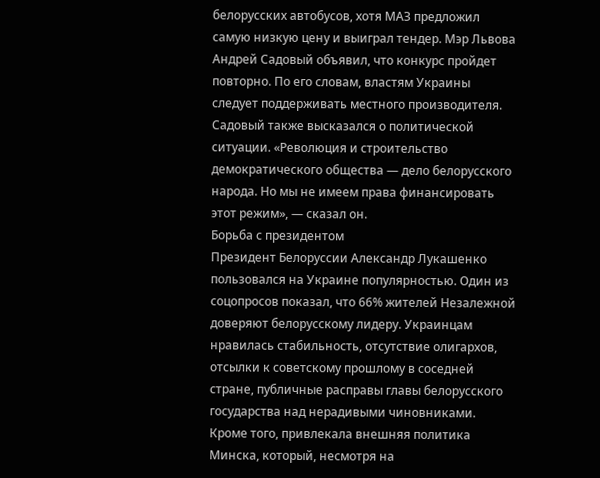белорусских автобусов, хотя МАЗ предложил самую низкую цену и выиграл тендер. Мэр Львова Андрей Садовый объявил, что конкурс пройдет повторно. По его словам, властям Украины следует поддерживать местного производителя. Садовый также высказался о политической ситуации. «Революция и строительство демократического общества — дело белорусского народа. Но мы не имеем права финансировать этот режим», — сказал он.
Борьба с президентом
Президент Белоруссии Александр Лукашенко пользовался на Украине популярностью. Один из соцопросов показал, что 66% жителей Незалежной доверяют белорусскому лидеру. Украинцам нравилась стабильность, отсутствие олигархов, отсылки к советскому прошлому в соседней стране, публичные расправы главы белорусского государства над нерадивыми чиновниками. Кроме того, привлекала внешняя политика Минска, который, несмотря на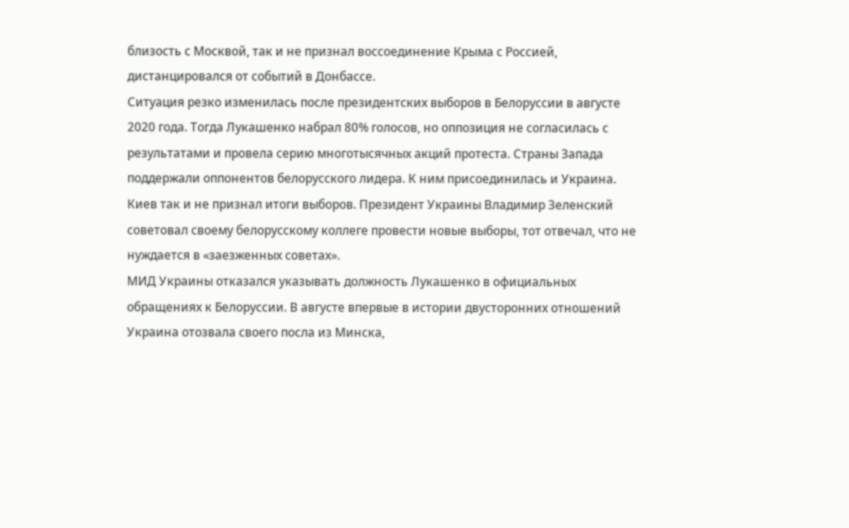близость с Москвой, так и не признал воссоединение Крыма с Россией, дистанцировался от событий в Донбассе.
Ситуация резко изменилась после президентских выборов в Белоруссии в августе 2020 года. Тогда Лукашенко набрал 80% голосов, но оппозиция не согласилась с результатами и провела серию многотысячных акций протеста. Страны Запада поддержали оппонентов белорусского лидера. К ним присоединилась и Украина. Киев так и не признал итоги выборов. Президент Украины Владимир Зеленский советовал своему белорусскому коллеге провести новые выборы, тот отвечал, что не нуждается в «заезженных советах».
МИД Украины отказался указывать должность Лукашенко в официальных обращениях к Белоруссии. В августе впервые в истории двусторонних отношений Украина отозвала своего посла из Минска,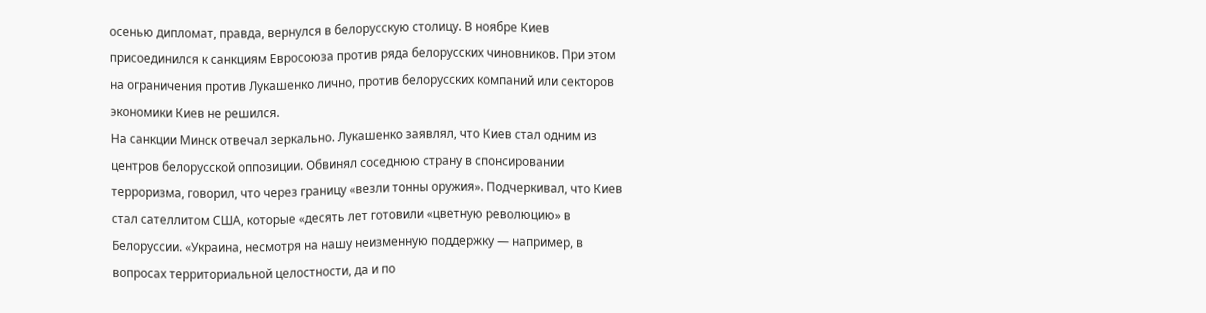осенью дипломат, правда, вернулся в белорусскую столицу. В ноябре Киев присоединился к санкциям Евросоюза против ряда белорусских чиновников. При этом на ограничения против Лукашенко лично, против белорусских компаний или секторов экономики Киев не решился.
На санкции Минск отвечал зеркально. Лукашенко заявлял, что Киев стал одним из центров белорусской оппозиции. Обвинял соседнюю страну в спонсировании терроризма, говорил, что через границу «везли тонны оружия». Подчеркивал, что Киев стал сателлитом США, которые «десять лет готовили «цветную революцию» в Белоруссии. «Украина, несмотря на нашу неизменную поддержку — например, в вопросах территориальной целостности, да и по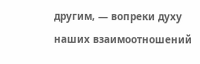другим, — вопреки духу наших взаимоотношений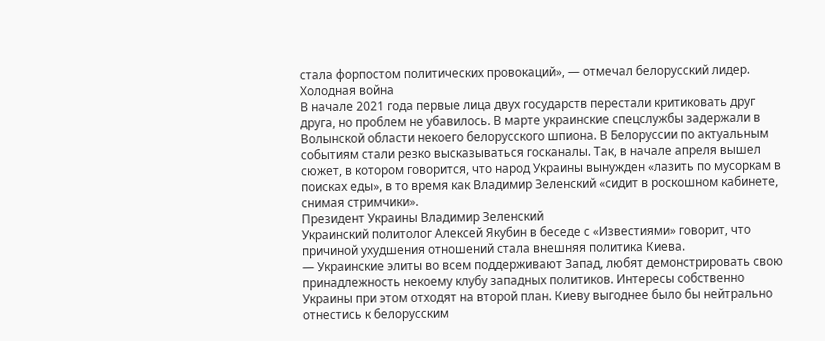стала форпостом политических провокаций», — отмечал белорусский лидер.
Холодная война
В начале 2021 года первые лица двух государств перестали критиковать друг друга, но проблем не убавилось. В марте украинские спецслужбы задержали в Волынской области некоего белорусского шпиона. В Белоруссии по актуальным событиям стали резко высказываться госканалы. Так, в начале апреля вышел сюжет, в котором говорится, что народ Украины вынужден «лазить по мусоркам в поисках еды», в то время как Владимир Зеленский «сидит в роскошном кабинете, снимая стримчики».
Президент Украины Владимир Зеленский
Украинский политолог Алексей Якубин в беседе с «Известиями» говорит, что причиной ухудшения отношений стала внешняя политика Киева.
— Украинские элиты во всем поддерживают Запад, любят демонстрировать свою принадлежность некоему клубу западных политиков. Интересы собственно Украины при этом отходят на второй план. Киеву выгоднее было бы нейтрально отнестись к белорусским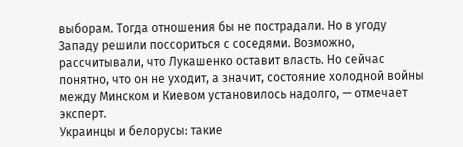выборам. Тогда отношения бы не пострадали. Но в угоду Западу решили поссориться с соседями. Возможно, рассчитывали, что Лукашенко оставит власть. Но сейчас понятно, что он не уходит, а значит, состояние холодной войны между Минском и Киевом установилось надолго, — отмечает эксперт.
Украинцы и белорусы: такие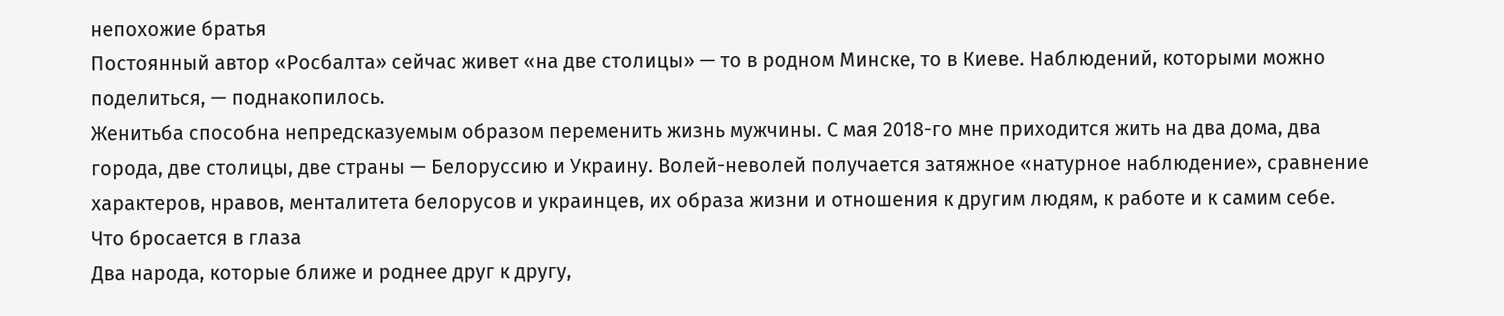непохожие братья
Постоянный автор «Росбалта» сейчас живет «на две столицы» — то в родном Минске, то в Киеве. Наблюдений, которыми можно поделиться, — поднакопилось.
Женитьба способна непредсказуемым образом переменить жизнь мужчины. С мая 2018-го мне приходится жить на два дома, два города, две столицы, две страны — Белоруссию и Украину. Волей-неволей получается затяжное «натурное наблюдение», сравнение характеров, нравов, менталитета белорусов и украинцев, их образа жизни и отношения к другим людям, к работе и к самим себе.
Что бросается в глаза
Два народа, которые ближе и роднее друг к другу,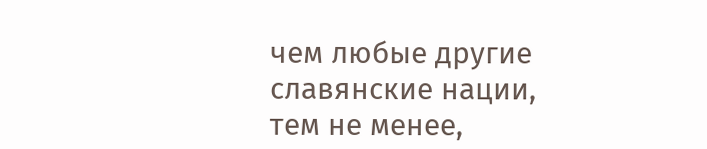чем любые другие славянские нации, тем не менее,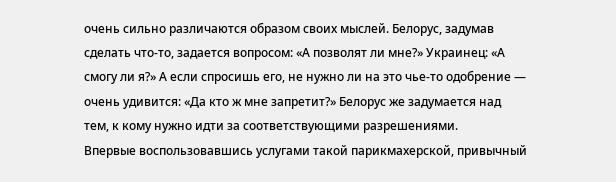очень сильно различаются образом своих мыслей. Белорус, задумав сделать что-то, задается вопросом: «А позволят ли мне?» Украинец: «А смогу ли я?» А если спросишь его, не нужно ли на это чье-то одобрение — очень удивится: «Да кто ж мне запретит?» Белорус же задумается над тем, к кому нужно идти за соответствующими разрешениями.
Впервые воспользовавшись услугами такой парикмахерской, привычный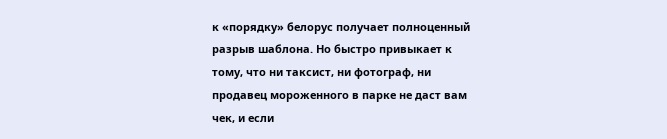к «порядку» белорус получает полноценный разрыв шаблона. Но быстро привыкает к тому, что ни таксист, ни фотограф, ни продавец мороженного в парке не даст вам чек, и если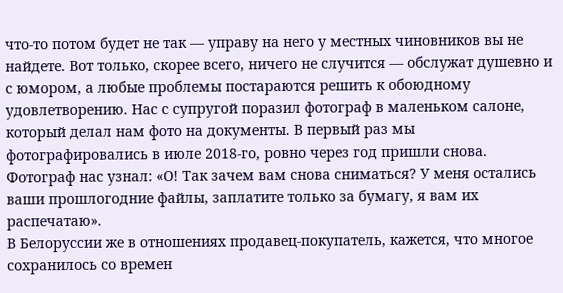что-то потом будет не так — управу на него у местных чиновников вы не найдете. Вот только, скорее всего, ничего не случится — обслужат душевно и с юмором, а любые проблемы постараются решить к обоюдному удовлетворению. Нас с супругой поразил фотограф в маленьком салоне, который делал нам фото на документы. В первый раз мы фотографировались в июле 2018-го, ровно через год пришли снова. Фотограф нас узнал: «О! Так зачем вам снова сниматься? У меня остались ваши прошлогодние файлы, заплатите только за бумагу, я вам их распечатаю».
В Белоруссии же в отношениях продавец-покупатель, кажется, что многое сохранилось со времен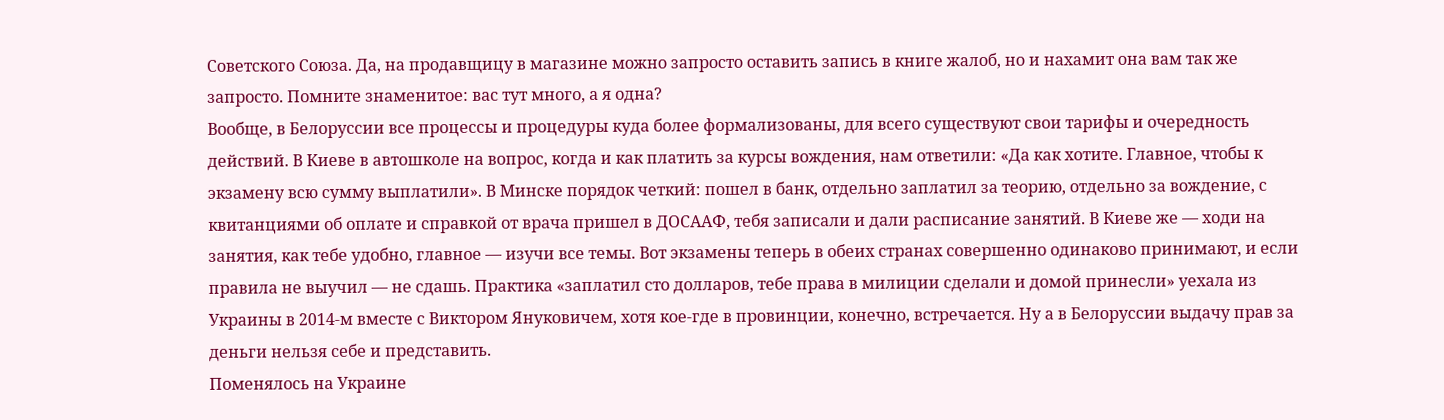Советского Союза. Да, на продавщицу в магазине можно запросто оставить запись в книге жалоб, но и нахамит она вам так же запросто. Помните знаменитое: вас тут много, а я одна?
Вообще, в Белоруссии все процессы и процедуры куда более формализованы, для всего существуют свои тарифы и очередность действий. В Киеве в автошколе на вопрос, когда и как платить за курсы вождения, нам ответили: «Да как хотите. Главное, чтобы к экзамену всю сумму выплатили». В Минске порядок четкий: пошел в банк, отдельно заплатил за теорию, отдельно за вождение, с квитанциями об оплате и справкой от врача пришел в ДОСААФ, тебя записали и дали расписание занятий. В Киеве же — ходи на занятия, как тебе удобно, главное — изучи все темы. Вот экзамены теперь в обеих странах совершенно одинаково принимают, и если правила не выучил — не сдашь. Практика «заплатил сто долларов, тебе права в милиции сделали и домой принесли» уехала из Украины в 2014-м вместе с Виктором Януковичем, хотя кое-где в провинции, конечно, встречается. Ну а в Белоруссии выдачу прав за деньги нельзя себе и представить.
Поменялось на Украине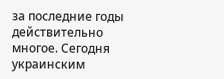за последние годы действительно многое. Сегодня украинским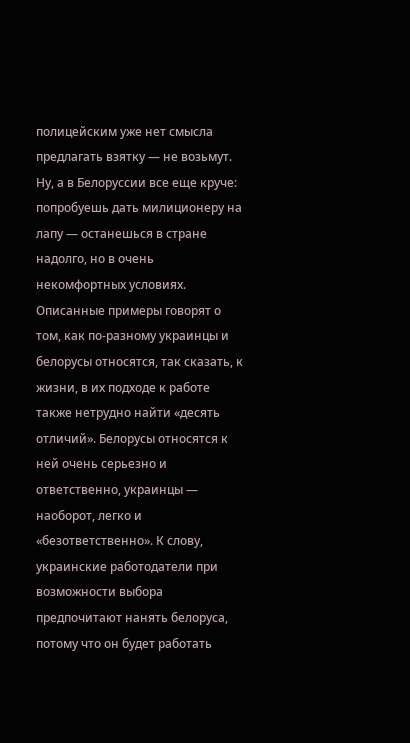полицейским уже нет смысла предлагать взятку — не возьмут. Ну, а в Белоруссии все еще круче: попробуешь дать милиционеру на лапу — останешься в стране надолго, но в очень некомфортных условиях.
Описанные примеры говорят о том, как по-разному украинцы и белорусы относятся, так сказать, к жизни, в их подходе к работе также нетрудно найти «десять отличий». Белорусы относятся к ней очень серьезно и ответственно, украинцы — наоборот, легко и «безответственно». К слову, украинские работодатели при возможности выбора предпочитают нанять белоруса, потому что он будет работать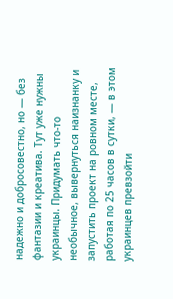надежно и добросовестно, но — без фантазии и креатива. Тут уже нужны украинцы. Придумать что-то необычное, вывернуться наизнанку и запустить проект на ровном месте, работая по 25 часов в сутки, — в этом украинцев превзойти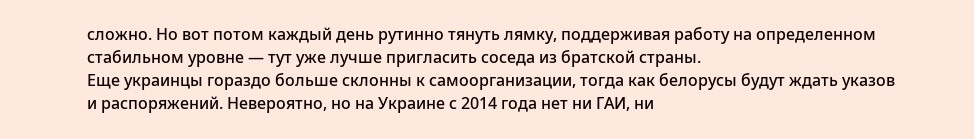сложно. Но вот потом каждый день рутинно тянуть лямку, поддерживая работу на определенном стабильном уровне — тут уже лучше пригласить соседа из братской страны.
Еще украинцы гораздо больше склонны к самоорганизации, тогда как белорусы будут ждать указов и распоряжений. Невероятно, но на Украине с 2014 года нет ни ГАИ, ни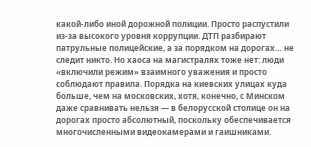какой-либо иной дорожной полиции. Просто распустили из-за высокого уровня коррупции. ДТП разбирают патрульные полицейские, а за порядком на дорогах… не следит никто. Но хаоса на магистралях тоже нет: люди «включили режим» взаимного уважения и просто соблюдают правила. Порядка на киевских улицах куда больше, чем на московских, хотя, конечно, с Минском даже сравнивать нельзя — в белорусской столице он на дорогах просто абсолютный, поскольку обеспечивается многочисленными видеокамерами и гаишниками.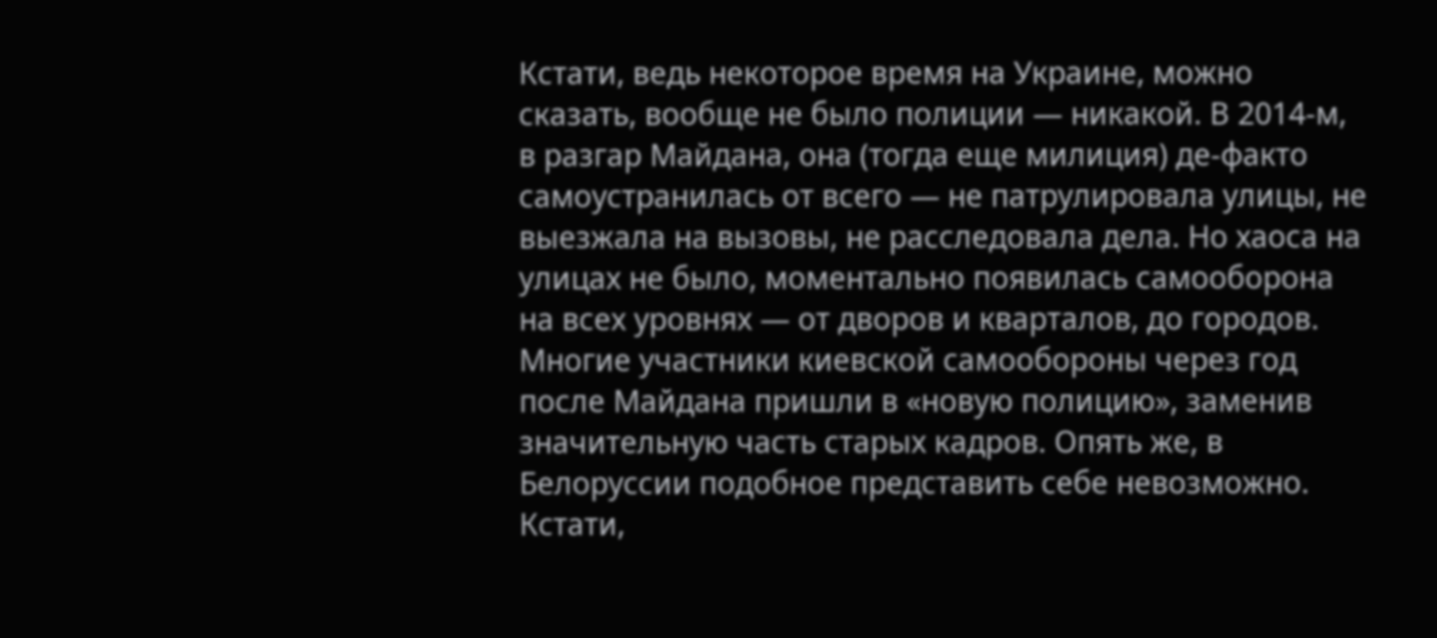Кстати, ведь некоторое время на Украине, можно сказать, вообще не было полиции — никакой. В 2014-м, в разгар Майдана, она (тогда еще милиция) де-факто самоустранилась от всего — не патрулировала улицы, не выезжала на вызовы, не расследовала дела. Но хаоса на улицах не было, моментально появилась самооборона на всех уровнях — от дворов и кварталов, до городов. Многие участники киевской самообороны через год после Майдана пришли в «новую полицию», заменив значительную часть старых кадров. Опять же, в Белоруссии подобное представить себе невозможно.
Кстати,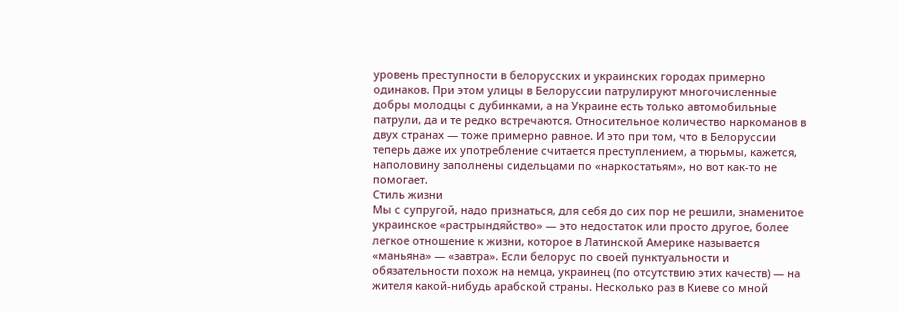уровень преступности в белорусских и украинских городах примерно одинаков. При этом улицы в Белоруссии патрулируют многочисленные добры молодцы с дубинками, а на Украине есть только автомобильные патрули, да и те редко встречаются. Относительное количество наркоманов в двух странах — тоже примерно равное. И это при том, что в Белоруссии теперь даже их употребление считается преступлением, а тюрьмы, кажется, наполовину заполнены сидельцами по «наркостатьям», но вот как-то не помогает.
Стиль жизни
Мы с супругой, надо признаться, для себя до сих пор не решили, знаменитое украинское «растрындяйство» — это недостаток или просто другое, более легкое отношение к жизни, которое в Латинской Америке называется «маньяна» — «завтра». Если белорус по своей пунктуальности и обязательности похож на немца, украинец (по отсутствию этих качеств) — на жителя какой-нибудь арабской страны. Несколько раз в Киеве со мной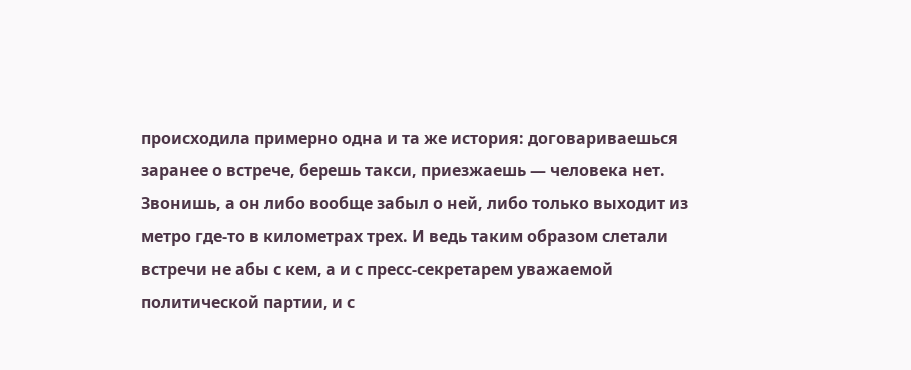происходила примерно одна и та же история: договариваешься заранее о встрече, берешь такси, приезжаешь — человека нет. Звонишь, а он либо вообще забыл о ней, либо только выходит из метро где-то в километрах трех. И ведь таким образом слетали встречи не абы с кем, а и с пресс-секретарем уважаемой политической партии, и с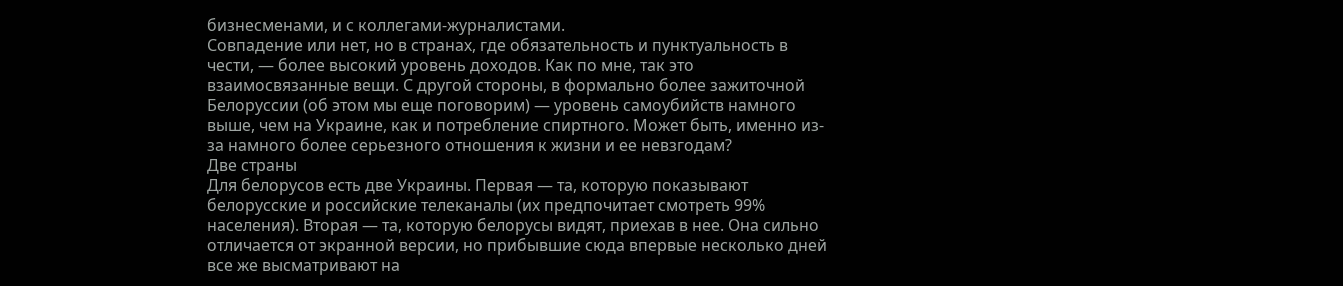бизнесменами, и с коллегами-журналистами.
Совпадение или нет, но в странах, где обязательность и пунктуальность в чести, — более высокий уровень доходов. Как по мне, так это взаимосвязанные вещи. С другой стороны, в формально более зажиточной Белоруссии (об этом мы еще поговорим) — уровень самоубийств намного выше, чем на Украине, как и потребление спиртного. Может быть, именно из-за намного более серьезного отношения к жизни и ее невзгодам?
Две страны
Для белорусов есть две Украины. Первая — та, которую показывают белорусские и российские телеканалы (их предпочитает смотреть 99% населения). Вторая — та, которую белорусы видят, приехав в нее. Она сильно отличается от экранной версии, но прибывшие сюда впервые несколько дней все же высматривают на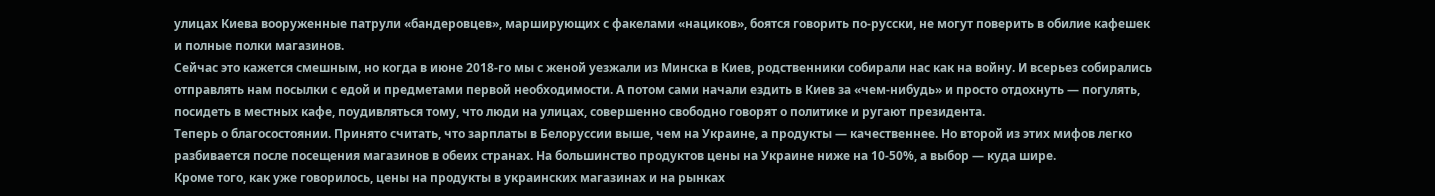улицах Киева вооруженные патрули «бандеровцев», марширующих с факелами «нациков», боятся говорить по-русски, не могут поверить в обилие кафешек и полные полки магазинов.
Сейчас это кажется смешным, но когда в июне 2018-го мы с женой уезжали из Минска в Киев, родственники собирали нас как на войну. И всерьез собирались отправлять нам посылки с едой и предметами первой необходимости. А потом сами начали ездить в Киев за «чем-нибудь» и просто отдохнуть — погулять, посидеть в местных кафе, поудивляться тому, что люди на улицах, совершенно свободно говорят о политике и ругают президента.
Теперь о благосостоянии. Принято считать, что зарплаты в Белоруссии выше, чем на Украине, а продукты — качественнее. Но второй из этих мифов легко разбивается после посещения магазинов в обеих странах. На большинство продуктов цены на Украине ниже на 10-50%, а выбор — куда шире.
Кроме того, как уже говорилось, цены на продукты в украинских магазинах и на рынках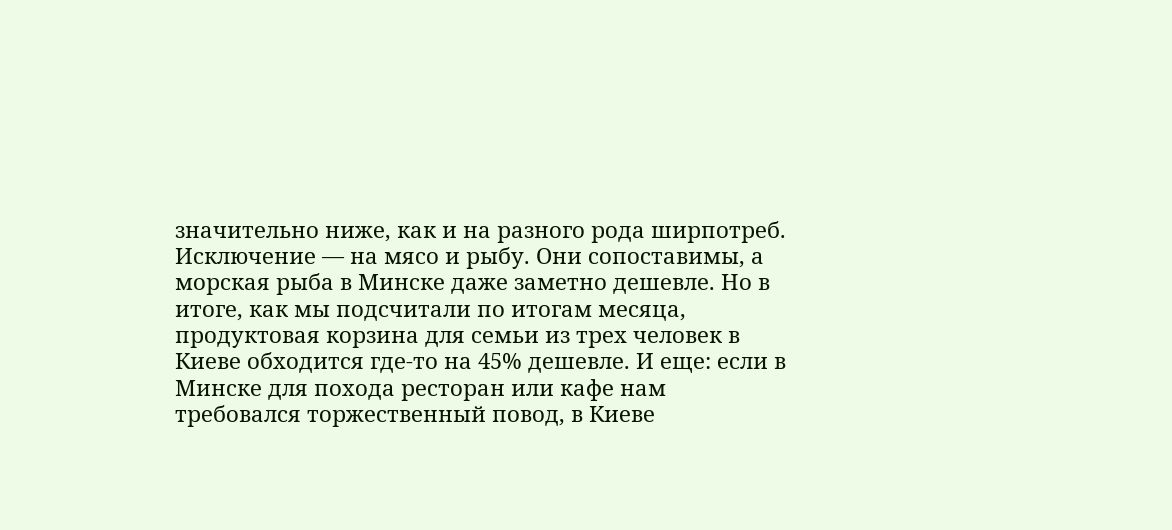значительно ниже, как и на разного рода ширпотреб. Исключение — на мясо и рыбу. Они сопоставимы, а морская рыба в Минске даже заметно дешевле. Но в итоге, как мы подсчитали по итогам месяца, продуктовая корзина для семьи из трех человек в Киеве обходится где-то на 45% дешевле. И еще: если в Минске для похода ресторан или кафе нам требовался торжественный повод, в Киеве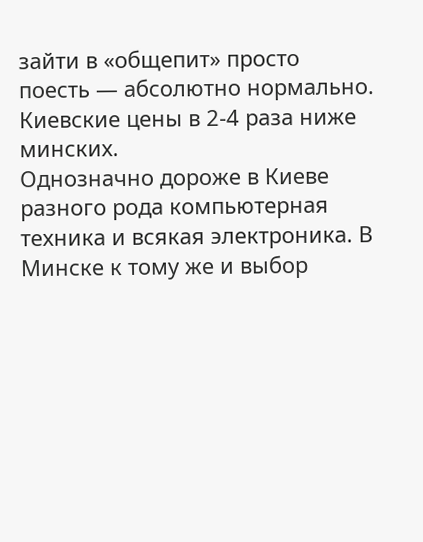зайти в «общепит» просто поесть — абсолютно нормально. Киевские цены в 2-4 раза ниже минских.
Однозначно дороже в Киеве разного рода компьютерная техника и всякая электроника. В Минске к тому же и выбор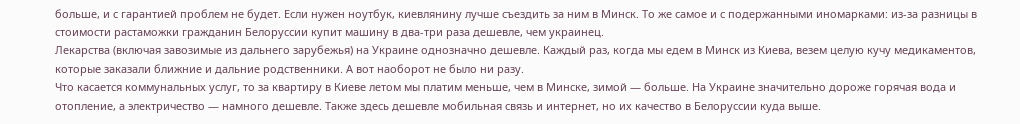больше, и с гарантией проблем не будет. Если нужен ноутбук, киевлянину лучше съездить за ним в Минск. То же самое и с подержанными иномарками: из-за разницы в стоимости растаможки гражданин Белоруссии купит машину в два-три раза дешевле, чем украинец.
Лекарства (включая завозимые из дальнего зарубежья) на Украине однозначно дешевле. Каждый раз, когда мы едем в Минск из Киева, везем целую кучу медикаментов, которые заказали ближние и дальние родственники. А вот наоборот не было ни разу.
Что касается коммунальных услуг, то за квартиру в Киеве летом мы платим меньше, чем в Минске, зимой — больше. На Украине значительно дороже горячая вода и отопление, а электричество — намного дешевле. Также здесь дешевле мобильная связь и интернет, но их качество в Белоруссии куда выше.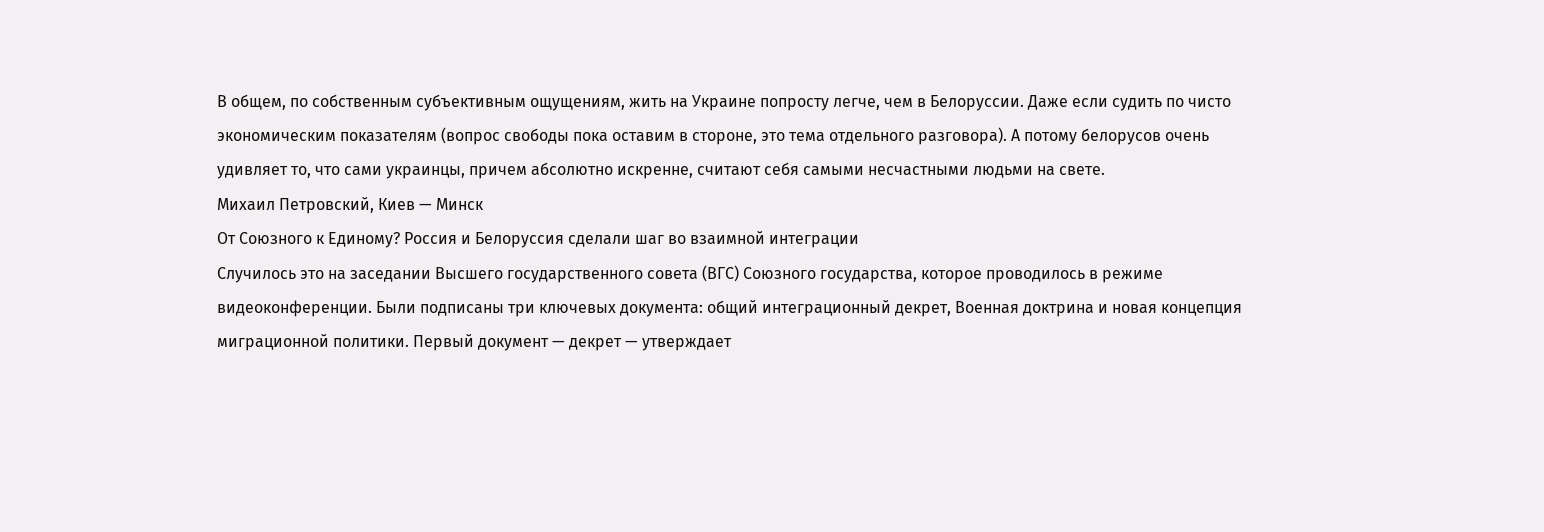В общем, по собственным субъективным ощущениям, жить на Украине попросту легче, чем в Белоруссии. Даже если судить по чисто экономическим показателям (вопрос свободы пока оставим в стороне, это тема отдельного разговора). А потому белорусов очень удивляет то, что сами украинцы, причем абсолютно искренне, считают себя самыми несчастными людьми на свете.
Михаил Петровский, Киев — Минск
От Союзного к Единому? Россия и Белоруссия сделали шаг во взаимной интеграции
Случилось это на заседании Высшего государственного совета (ВГС) Союзного государства, которое проводилось в режиме видеоконференции. Были подписаны три ключевых документа: общий интеграционный декрет, Военная доктрина и новая концепция миграционной политики. Первый документ — декрет — утверждает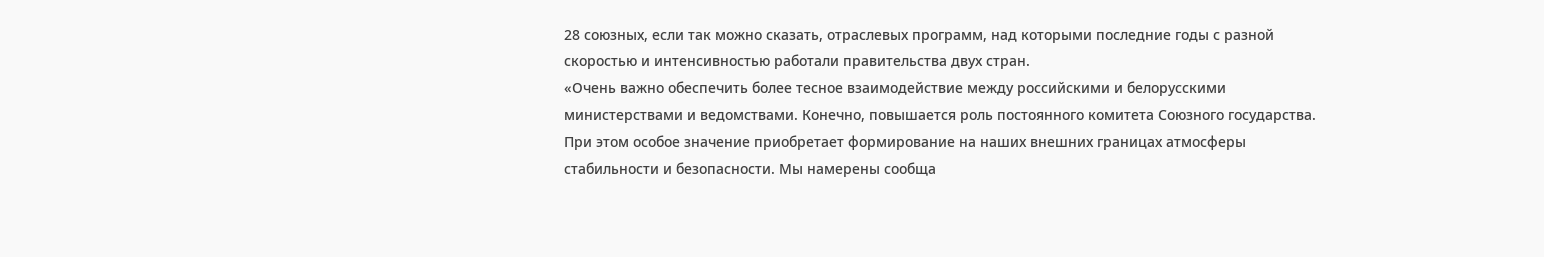28 союзных, если так можно сказать, отраслевых программ, над которыми последние годы с разной скоростью и интенсивностью работали правительства двух стран.
«Очень важно обеспечить более тесное взаимодействие между российскими и белорусскими министерствами и ведомствами. Конечно, повышается роль постоянного комитета Союзного государства. При этом особое значение приобретает формирование на наших внешних границах атмосферы стабильности и безопасности. Мы намерены сообща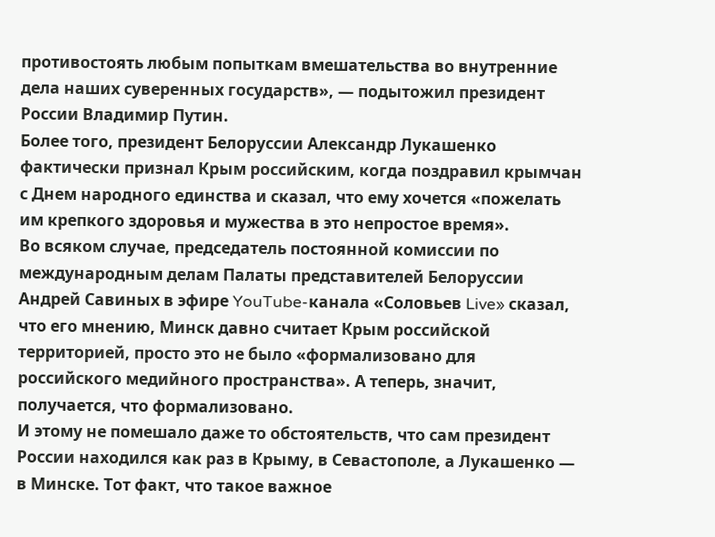противостоять любым попыткам вмешательства во внутренние дела наших суверенных государств», — подытожил президент России Владимир Путин.
Более того, президент Белоруссии Александр Лукашенко фактически признал Крым российским, когда поздравил крымчан с Днем народного единства и сказал, что ему хочется «пожелать им крепкого здоровья и мужества в это непростое время».
Во всяком случае, председатель постоянной комиссии по международным делам Палаты представителей Белоруссии Андрей Савиных в эфире YouTube-канала «Соловьев Live» сказал, что его мнению, Минск давно считает Крым российской территорией, просто это не было «формализовано для российского медийного пространства». А теперь, значит, получается, что формализовано.
И этому не помешало даже то обстоятельств, что сам президент России находился как раз в Крыму, в Севастополе, а Лукашенко — в Минске. Тот факт, что такое важное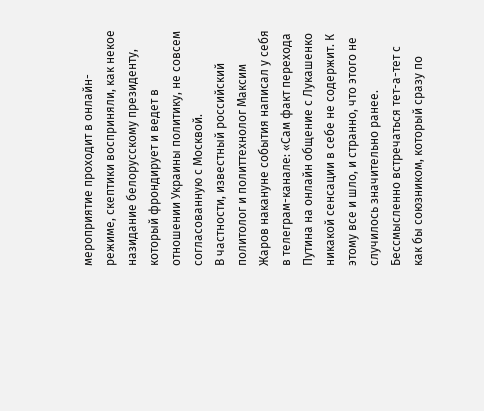мероприятие проходит в онлайн-режиме, скептики восприняли, как некое назидание белорусскому президенту, который фрондирует и ведет в отношении Украины политику, не совсем согласованную с Москвой.
В частности, известный российский политолог и политтехнолог Максим Жаров накануне события написал у себя в телеграм-канале: «Сам факт перехода Путина на онлайн общение с Лукашенко никакой сенсации в себе не содержит. К этому все и шло, и странно, что этого не случилось значительно ранее. Бессмысленно встречаться тет-а-тет с как бы союзником, который сразу по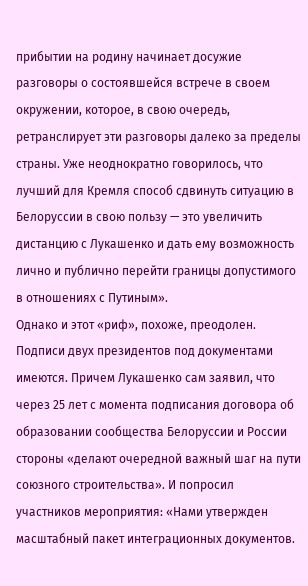прибытии на родину начинает досужие разговоры о состоявшейся встрече в своем окружении, которое, в свою очередь, ретранслирует эти разговоры далеко за пределы страны. Уже неоднократно говорилось, что лучший для Кремля способ сдвинуть ситуацию в Белоруссии в свою пользу — это увеличить дистанцию с Лукашенко и дать ему возможность лично и публично перейти границы допустимого в отношениях с Путиным».
Однако и этот «риф», похоже, преодолен. Подписи двух президентов под документами имеются. Причем Лукашенко сам заявил, что через 25 лет с момента подписания договора об образовании сообщества Белоруссии и России стороны «делают очередной важный шаг на пути союзного строительства». И попросил участников мероприятия: «Нами утвержден масштабный пакет интеграционных документов.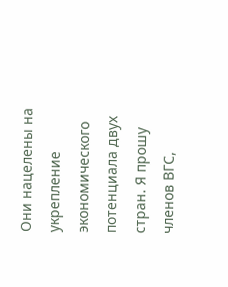Они нацелены на укрепление экономического потенциала двух стран. Я прошу членов ВГС,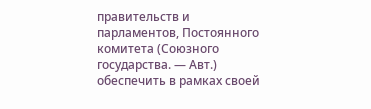правительств и парламентов, Постоянного комитета (Союзного государства. — Авт.) обеспечить в рамках своей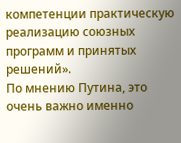компетенции практическую реализацию союзных программ и принятых решений».
По мнению Путина, это очень важно именно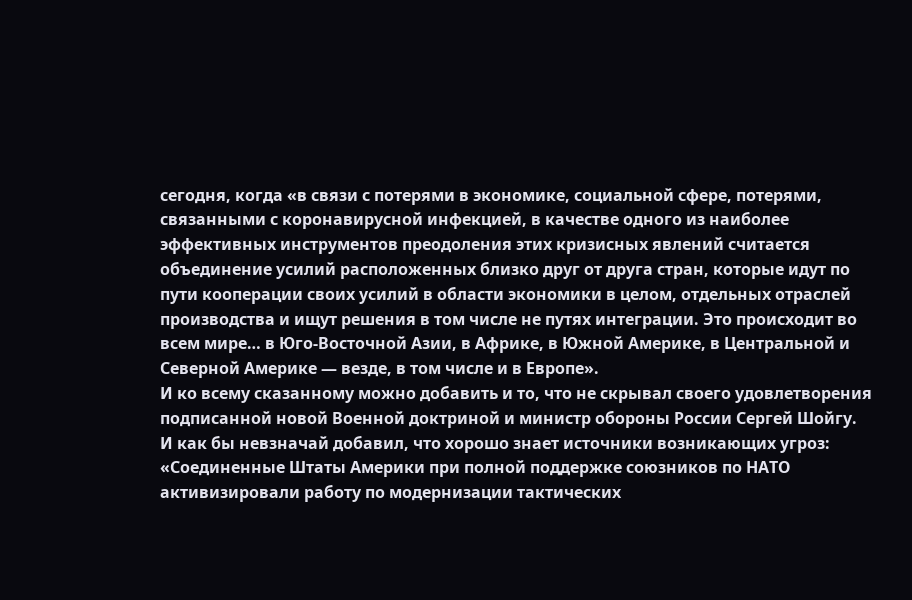сегодня, когда «в связи с потерями в экономике, социальной сфере, потерями, связанными с коронавирусной инфекцией, в качестве одного из наиболее эффективных инструментов преодоления этих кризисных явлений считается объединение усилий расположенных близко друг от друга стран, которые идут по пути кооперации своих усилий в области экономики в целом, отдельных отраслей производства и ищут решения в том числе не путях интеграции. Это происходит во всем мире… в Юго-Восточной Азии, в Африке, в Южной Америке, в Центральной и Северной Америке — везде, в том числе и в Европе».
И ко всему сказанному можно добавить и то, что не скрывал своего удовлетворения подписанной новой Военной доктриной и министр обороны России Сергей Шойгу.
И как бы невзначай добавил, что хорошо знает источники возникающих угроз: «Соединенные Штаты Америки при полной поддержке союзников по НАТО активизировали работу по модернизации тактических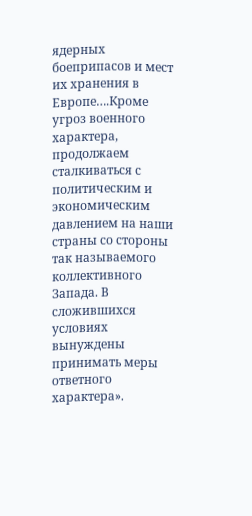ядерных боеприпасов и мест их хранения в Европе….Кроме угроз военного характера, продолжаем сталкиваться с политическим и экономическим давлением на наши страны со стороны так называемого коллективного Запада. В сложившихся условиях вынуждены принимать меры ответного характера».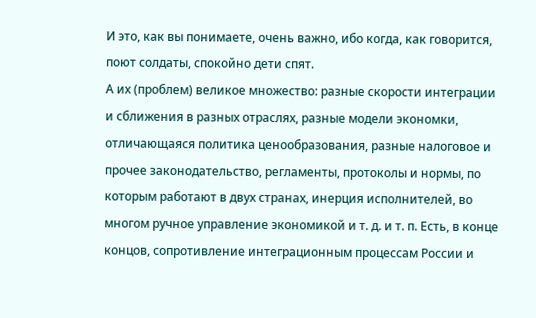И это, как вы понимаете, очень важно, ибо когда, как говорится, поют солдаты, спокойно дети спят.
А их (проблем) великое множество: разные скорости интеграции и сближения в разных отраслях, разные модели экономки, отличающаяся политика ценообразования, разные налоговое и прочее законодательство, регламенты, протоколы и нормы, по которым работают в двух странах, инерция исполнителей, во многом ручное управление экономикой и т. д. и т. п. Есть, в конце концов, сопротивление интеграционным процессам России и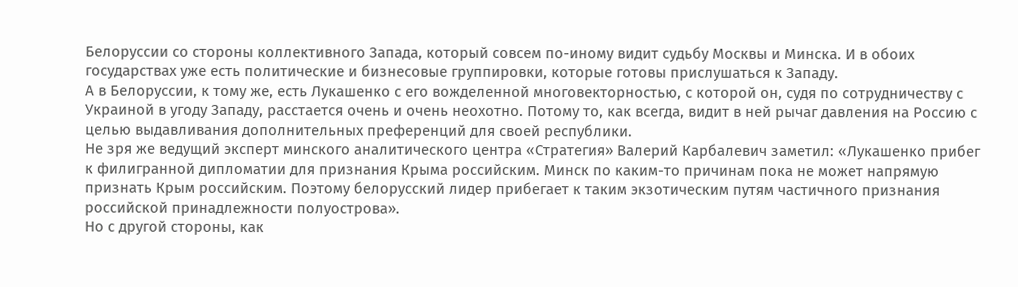Белоруссии со стороны коллективного Запада, который совсем по-иному видит судьбу Москвы и Минска. И в обоих государствах уже есть политические и бизнесовые группировки, которые готовы прислушаться к Западу.
А в Белоруссии, к тому же, есть Лукашенко с его вожделенной многовекторностью, с которой он, судя по сотрудничеству с Украиной в угоду Западу, расстается очень и очень неохотно. Потому то, как всегда, видит в ней рычаг давления на Россию с целью выдавливания дополнительных преференций для своей республики.
Не зря же ведущий эксперт минского аналитического центра «Стратегия» Валерий Карбалевич заметил: «Лукашенко прибег к филигранной дипломатии для признания Крыма российским. Минск по каким-то причинам пока не может напрямую признать Крым российским. Поэтому белорусский лидер прибегает к таким экзотическим путям частичного признания российской принадлежности полуострова».
Но с другой стороны, как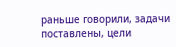раньше говорили, задачи поставлены, цели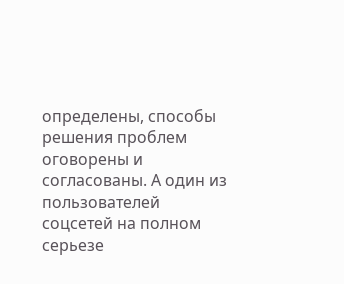определены, способы решения проблем оговорены и согласованы. А один из пользователей соцсетей на полном серьезе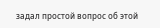задал простой вопрос об этой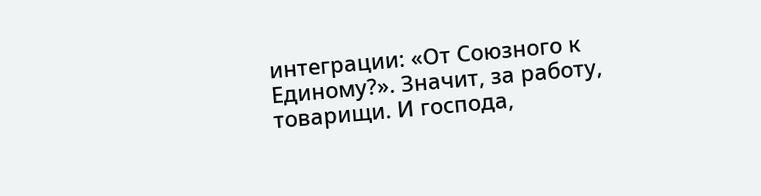интеграции: «От Союзного к Единому?». Значит, за работу, товарищи. И господа,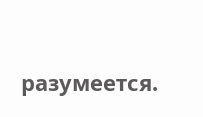разумеется.